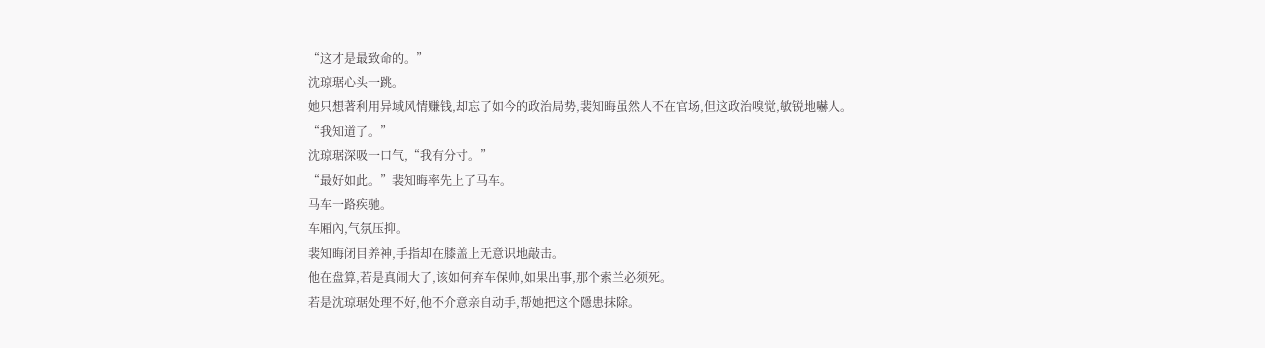“这才是最致命的。”
沈琼琚心头一跳。
她只想著利用异域风情赚钱,却忘了如今的政治局势,裴知晦虽然人不在官场,但这政治嗅觉,敏锐地嚇人。
“我知道了。”
沈琼琚深吸一口气,“我有分寸。”
“最好如此。”裴知晦率先上了马车。
马车一路疾驰。
车厢內,气氛压抑。
裴知晦闭目养神,手指却在膝盖上无意识地敲击。
他在盘算,若是真闹大了,该如何弃车保帅,如果出事,那个索兰必须死。
若是沈琼琚处理不好,他不介意亲自动手,帮她把这个隱患抹除。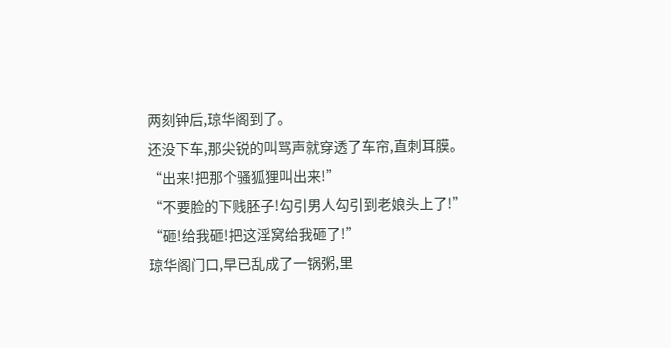两刻钟后,琼华阁到了。
还没下车,那尖锐的叫骂声就穿透了车帘,直刺耳膜。
“出来!把那个骚狐狸叫出来!”
“不要脸的下贱胚子!勾引男人勾引到老娘头上了!”
“砸!给我砸!把这淫窝给我砸了!”
琼华阁门口,早已乱成了一锅粥,里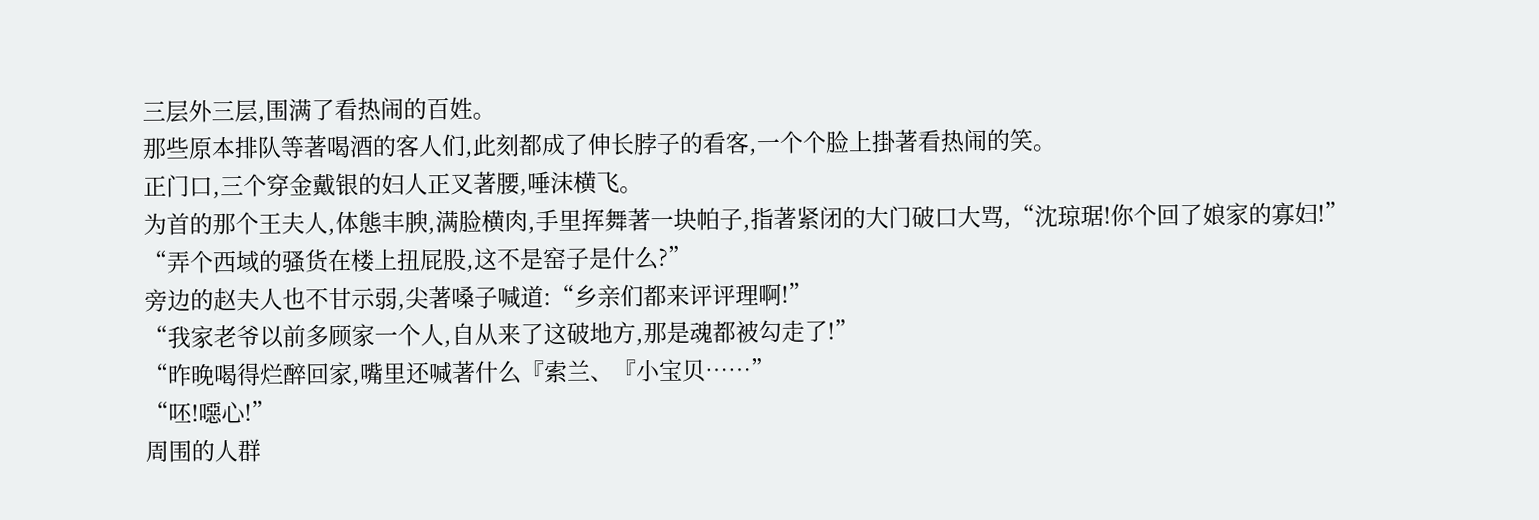三层外三层,围满了看热闹的百姓。
那些原本排队等著喝酒的客人们,此刻都成了伸长脖子的看客,一个个脸上掛著看热闹的笑。
正门口,三个穿金戴银的妇人正叉著腰,唾沫横飞。
为首的那个王夫人,体態丰腴,满脸横肉,手里挥舞著一块帕子,指著紧闭的大门破口大骂,“沈琼琚!你个回了娘家的寡妇!”
“弄个西域的骚货在楼上扭屁股,这不是窑子是什么?”
旁边的赵夫人也不甘示弱,尖著嗓子喊道:“乡亲们都来评评理啊!”
“我家老爷以前多顾家一个人,自从来了这破地方,那是魂都被勾走了!”
“昨晚喝得烂醉回家,嘴里还喊著什么『索兰、『小宝贝……”
“呸!噁心!”
周围的人群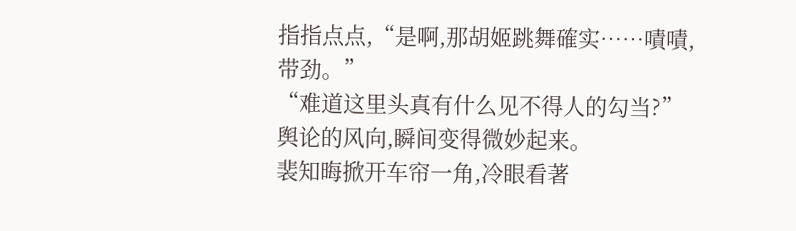指指点点,“是啊,那胡姬跳舞確实……嘖嘖,带劲。”
“难道这里头真有什么见不得人的勾当?”
舆论的风向,瞬间变得微妙起来。
裴知晦掀开车帘一角,冷眼看著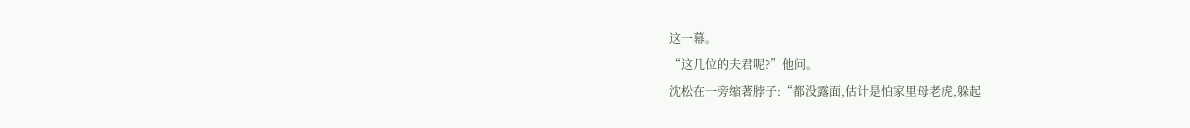这一幕。
“这几位的夫君呢?”他问。
沈松在一旁缩著脖子:“都没露面,估计是怕家里母老虎,躲起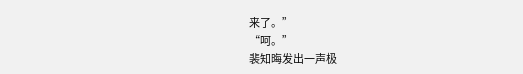来了。”
“呵。”
裴知晦发出一声极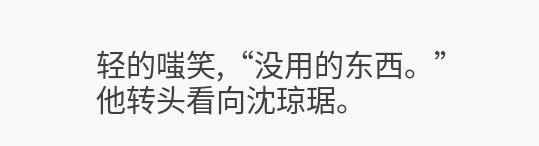轻的嗤笑,“没用的东西。”
他转头看向沈琼琚。